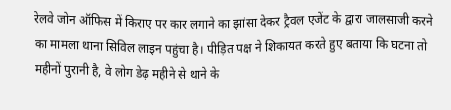रेलवे जोन ऑफिस में किराए पर कार लगाने का झांसा देकर ट्रैवल एजेंट के द्वारा जालसाजी करने का मामला थाना सिविल लाइन पहुंचा है। पीड़ित पक्ष ने शिकायत करते हुए बताया कि घटना तो महीनों पुरानी है, वे लोग डेढ़ महीने से थाने के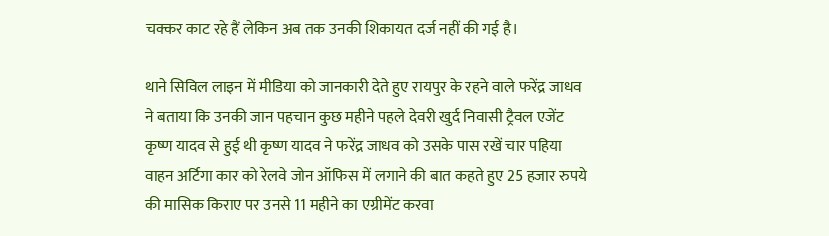चक्कर काट रहे हैं लेकिन अब तक उनकी शिकायत दर्ज नहीं की गई है।

थाने सिविल लाइन में मीडिया को जानकारी देते हुए रायपुर के रहने वाले फरेंद्र जाधव ने बताया कि उनकी जान पहचान कुछ महीने पहले देवरी खुर्द निवासी ट्रैवल एजेंट कृष्ण यादव से हुई थी कृष्ण यादव ने फरेंद्र जाधव को उसके पास रखें चार पहिया वाहन अर्टिगा कार को रेलवे जोन ऑफिस में लगाने की बात कहते हुए 25 हजार रुपये की मासिक किराए पर उनसे 11 महीने का एग्रीमेंट करवा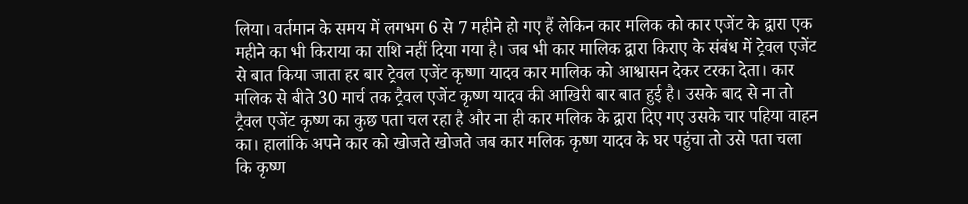लिया। वर्तमान के समय में लगभग 6 से 7 महीने हो गए हैं लेकिन कार मलिक को कार एजेंट के द्वारा एक महीने का भी किराया का राशि नहीं दिया गया है। जब भी कार मालिक द्वारा किराए के संबंध में ट्रेवल एजेंट से बात किया जाता हर बार ट्रेवल एजेंट कृष्णा यादव कार मालिक को आश्वासन देकर टरका देता। कार मलिक से बीते 30 मार्च तक ट्रैवल एजेंट कृष्ण यादव की आखिरी बार बात हुई है। उसके बाद से ना तो ट्रैवल एजेंट कृष्ण का कुछ पता चल रहा है और ना ही कार मलिक के द्वारा दिए गए उसके चार पहिया वाहन का। हालांकि अपने कार को खोजते खोजते जब कार मलिक कृष्ण यादव के घर पहुंचा तो उसे पता चला कि कृष्ण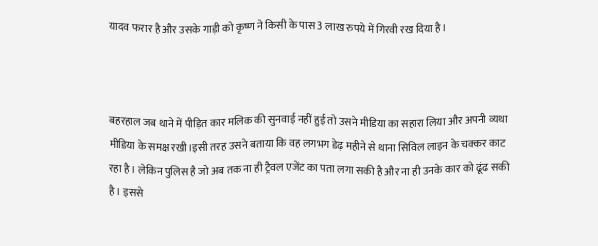यादव फरार है और उसके गाड़ी को कृष्ण ने किसी के पास 3 लाख रुपये में गिरवी रख दिया है।



बहरहाल जब थाने में पीड़ित कार मलिक की सुनवाई नहीं हुई तो उसने मीडिया का सहारा लिया और अपनी व्यथा मीडिया के समक्ष रखी।इसी तरह उसने बताया कि वह लगभग डेढ़ महीने से थाना सिविल लाइन के चक्कर काट रहा है। लेकिन पुलिस है जो अब तक ना ही ट्रैवल एजेंट का पता लगा सकी है और ना ही उनके कार को ढूंढ सकी है। इससे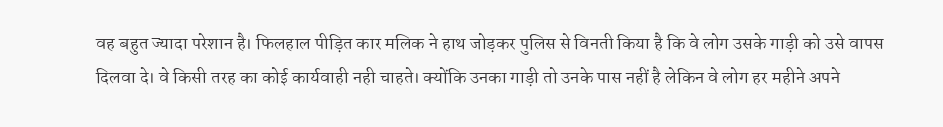वह बहुत ज्यादा परेशान है। फिलहाल पीड़ित कार मलिक ने हाथ जोड़कर पुलिस से विनती किया है कि वे लोग उसके गाड़ी को उसे वापस दिलवा दे। वे किसी तरह का कोई कार्यवाही नही चाहते। क्योंकि उनका गाड़ी तो उनके पास नहीं है लेकिन वे लोग हर महीने अपने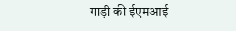गाड़ी की ईएमआई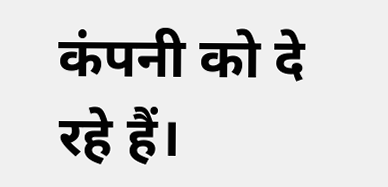कंपनी को दे रहे हैं।